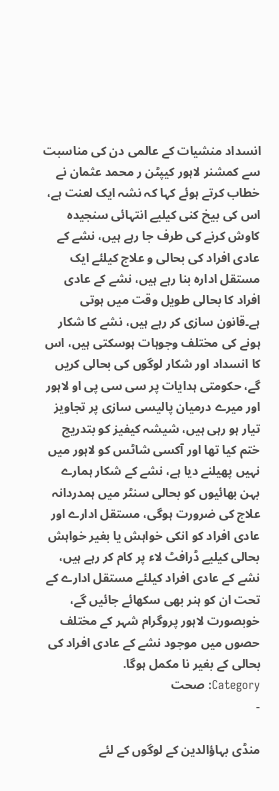انسداد منشیات کے عالمی دن کی مناسبت سے کمشنر لاہور کیپٹن ر محمد عثمان نے خطاب کرتے ہوئے کہا کہ نشہ ایک لعنت ہے، اس کی بیخ کنی کیلیے انتہائی سنجیدہ کاوش کرنے کی طرف جا رہے ہیں، نشے کے عادی افراد کی بحالی و علاج کیلئے ایک مستقل ادارہ بنا رہے ہیں، نشے کے عادی افراد کا بحالی طویل وقت میں ہوتی ہے۔قانون سازی کر رہے ہیں، نشے کا شکار ہونے کی مختلف وجوہات ہوسکتی ہیں، اس کا انسداد اور شکار لوگوں کی بحالی کریں گے، حکومتی ہدایات پر سی سی پی او لاہور اور میرے درمیان پالیسی سازی پر تجاویز تیار ہو رہی ہیں، شیشہ کیفیز کو بتدریج ختم کیا تھا اور آکسی شاٹس کو لاہور میں نہیں پھیلنے دیا ہے، نشے کے شکار ہمارے بہن بھائیوں کو بحالی سنٹر میں ہمدردانہ علاج کی ضرورت ہوگی، مستقل ادارے اور عادی افراد کو انکی خواہش یا بغیر خواہش بحالی کیلیے ڈرافٹ لاء پر کام کر رہے ہیں، نشے کے عادی افراد کیلئے مستقل ادارے کے تحت ان کو ہنر بھی سکھائے جائیں گے، خوبصورت لاہور پروگرام شہر کے مختلف حصوں میں موجود نشے کے عادی افراد کی بحالی کے بغیر نا مکمل ہوگا.
Category: صحت
-

منڈی بہاؤالدین کے لوگوں کے لئے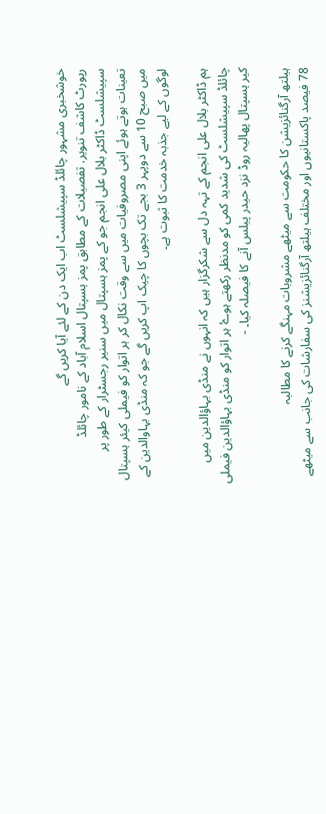خوشخبری مشہور چائلڈ سپیشلسٹ اب ایک دن کے لئے آیا کریں گے
رپورٹ کاشف تنویر. تفصیلات کے مطابق پمز ہسپتال اسلام آباد کے نامور چائلڈ سپیشلسٹ ڈاکٹر بلال علی انجم جو کے پمز ہسپتال میں سنیر رجسٹرار کے طور پر تعینات ہوتے ہوئے اپنی مصروفیات میں سے وقت نکال کر ہر اتوار کو فیملی کیئر ہسپتال میں صبح 10 سے دوپہر 3 بجے تک بچوں کا چیک اپ کریں گے جو کہ منڈی بہاوالدین کے لوگوں کے لیے جذبہ خدمت کا ثبوت ہے۔

ہم ڈاکٹر بلال علی انجم کے تہہ دل سے شکرگزار ہیں کہ انہوں نے منڈی بہاؤالدین میں چائلڈ سپیشلسٹ کی شدید کمی کو مدنظر رکھتے ہوۓ ہر اتوار کو منڈی بہاؤالدین فیملی کیر ہسپتال پھالیہ روڈ نزد حیدر پیلس آنے کا فیصلہ کیا۔ -

ہیلتھ آرگنائزیشن کا حکومت سے میٹھے مشروبات مہنگے کرنے کا مطالبہ
78 فیصد پاکستانیوں اور مختلف ہیلتھ آرگنائزیشنز کی سفارشات کی جانب سے میٹھے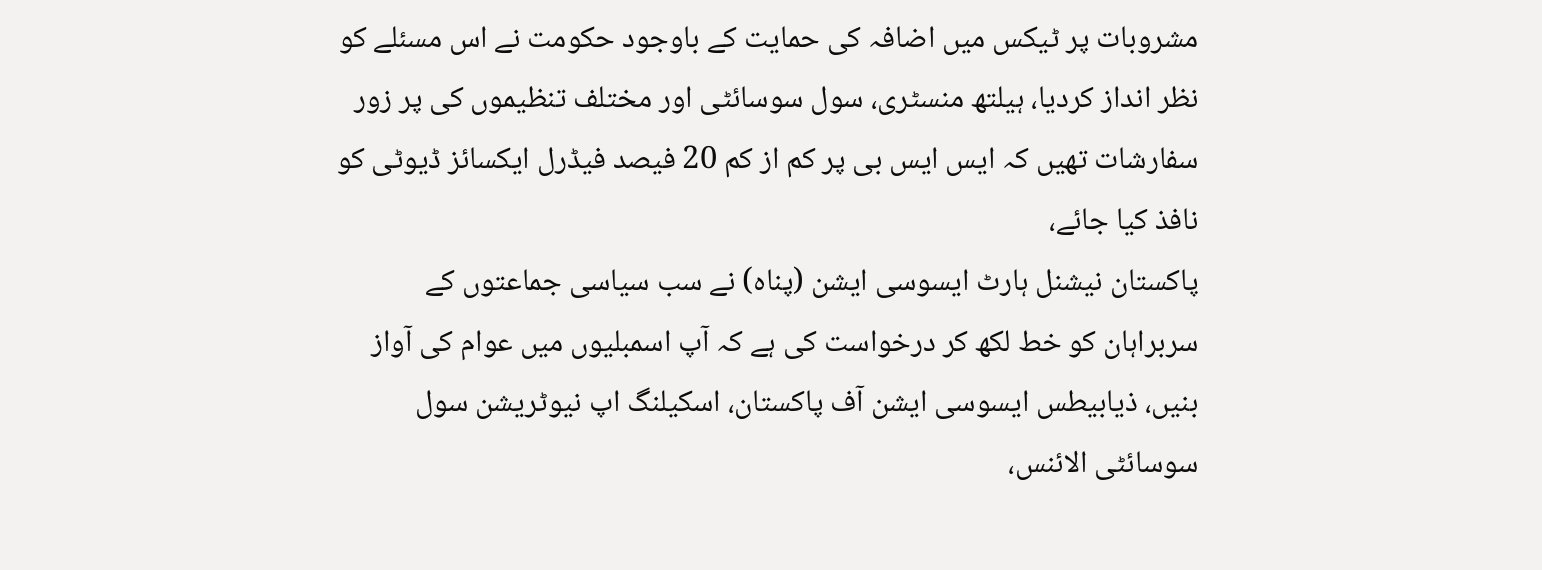مشروبات پر ٹیکس میں اضافہ کی حمایت کے باوجود حکومت نے اس مسئلے کو نظر انداز کردیا، ہیلتھ منسٹری، سول سوسائٹی اور مختلف تنظیموں کی پر زور سفارشات تھیں کہ ایس ایس بی پر کم از کم 20 فیصد فیڈرل ایکسائز ڈیوٹی کو نافذ کیا جائے،
پاکستان نیشنل ہارٹ ایسوسی ایشن (پناہ) نے سب سیاسی جماعتوں کے سربراہان کو خط لکھ کر درخواست کی ہے کہ آپ اسمبلیوں میں عوام کی آواز بنیں، ذیابیطس ایسوسی ایشن آف پاکستان، اسکیلنگ اپ نیوٹریشن سول سوسائٹی الائنس،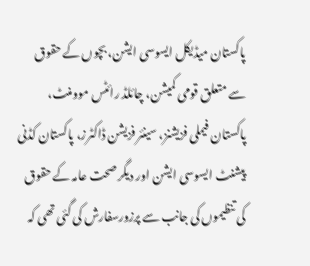پاکستان میڈیکل ایسوسی ایشن، بچوں کے حقوق سے متعلق قومی کمیشن، چائلڈ رائٹس موومنٹ، پاکستان فیملی فزیشنز، سینئر فزیشن ڈاکٹرز، پاکستان کڈنی پیشنٹ ایسوسی ایشن اور دیگر صحت عامہ کے حقوق کی تنظیموں کی جانب سے پرزورسفارش کی گئی تھی کہ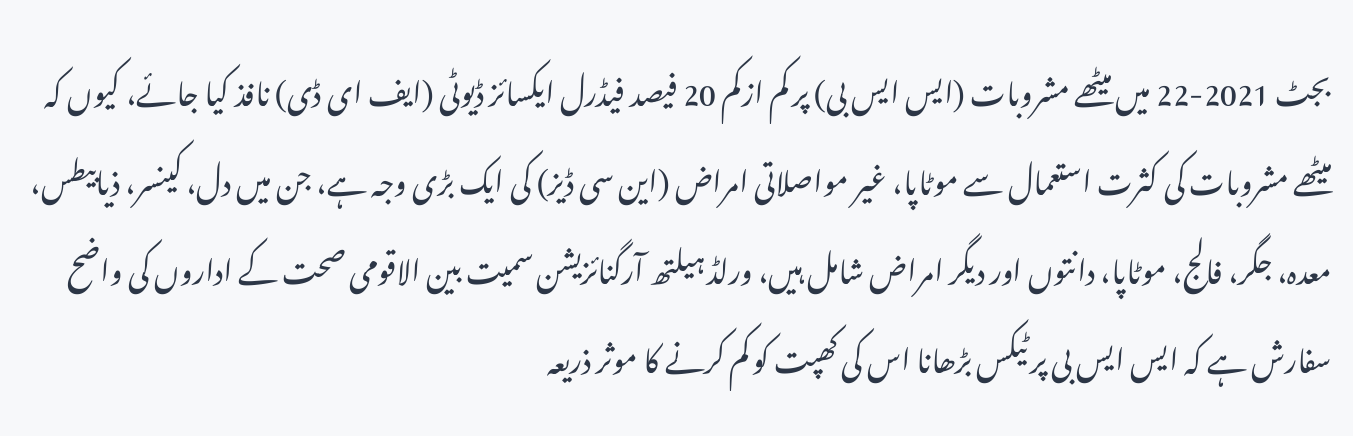بجٹ 2021-22 میں میٹھے مشروبات (ایس ایس بی) پر کم ازکم 20 فیصد فیڈرل ایکسائز ڈیوٹی (ایف ای ڈی) نافذ کیا جائے، کیوں کہ میٹھے مشروبات کی کثرت استعمال سے موٹاپا، غیر مواصلاتی امراض (این سی ڈیز) کی ایک بڑی وجہ ہے، جن میں دل، کینسر، ذیابیطس، معدہ، جگر، فالج، موٹاپا، دانتوں اور دیگر امراض شامل ہیں، ورلڈ ہیلتھ آرگنائزیشن سمیت بین الاقومی صحت کے اداروں کی واضح سفارش ہے کہ ایس ایس بی پر ٹیکس بڑھانا اس کی کھپت کو کم کرنے کا موثر ذریعہ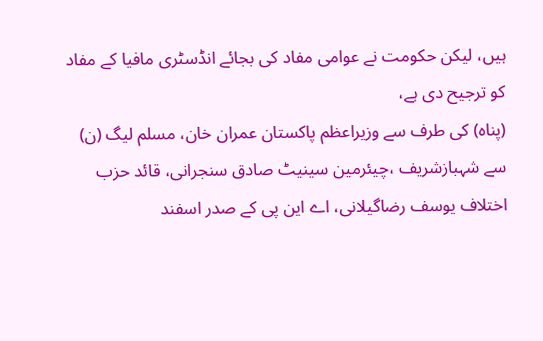ہیں، لیکن حکومت نے عوامی مفاد کی بجائے انڈسٹری مافیا کے مفاد کو ترجیح دی ہے،
(پناہ) کی طرف سے وزیراعظم پاکستان عمران خان، مسلم لیگ (ن) سے شہبازشریف ،چیئرمین سینیٹ صادق سنجرانی، قائد حزب اختلاف یوسف رضاگیلانی، اے این پی کے صدر اسفند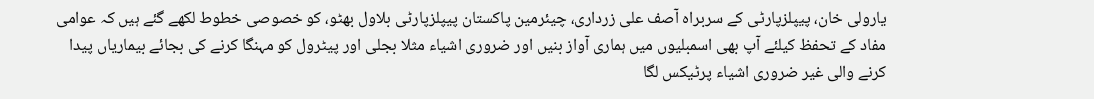یارولی خان، پیپلزپارٹی کے سربراہ آصف علی زرداری، چیئرمین پاکستان پیپلزپارٹی بلاول بھٹو، کو خصوصی خطوط لکھے گئے ہیں کہ عوامی مفاد کے تحفظ کیلئے آپ بھی اسمبلیوں میں ہماری آواز بنیں اور ضروری اشیاء مثلا بجلی اور پیٹرول کو مہنگا کرنے کی بجائے بیماریاں پیدا کرنے والی غیر ضروری اشیاء پرٹیکس لگا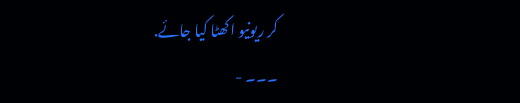کر ریونیو اکھٹا کیا جائے.
۔۔۔ -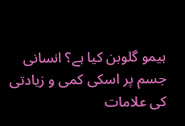ہیمو گلوبن کیا ہے؟ انسانی جسم پر اسکی کمی و زیادتی کی علامات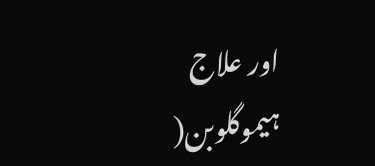اور علاج
ہیموگلوبن(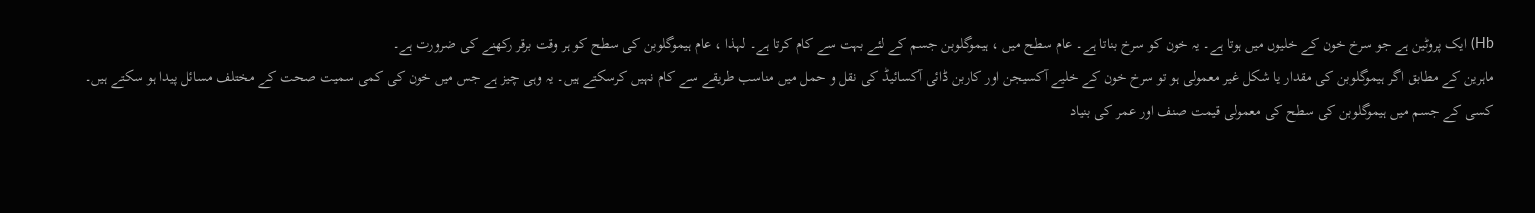Hb) ایک پروٹین ہے جو سرخ خون کے خلیوں میں ہوتا ہے۔ یہ خون کو سرخ بناتا ہے۔ عام سطح میں ، ہیموگلوبن جسم کے لئے بہت سے کام کرتا ہے۔ لہذا ، عام ہیموگلوبن کی سطح کو ہر وقت برقر رکھنے کی ضرورت ہے۔
ماہرین کے مطابق اگر ہیموگلوبن کی مقدار یا شکل غیر معمولی ہو تو سرخ خون کے خلیے آکسیجن اور کاربن ڈائی آکسائیڈ کی نقل و حمل میں مناسب طریقے سے کام نہیں کرسکتے ہیں۔ یہ وہی چیز ہے جس میں خون کی کمی سمیت صحت کے مختلف مسائل پیدا ہو سکتے ہیں۔
کسی کے جسم میں ہیموگلوبن کی سطح کی معمولی قیمت صنف اور عمر کی بنیاد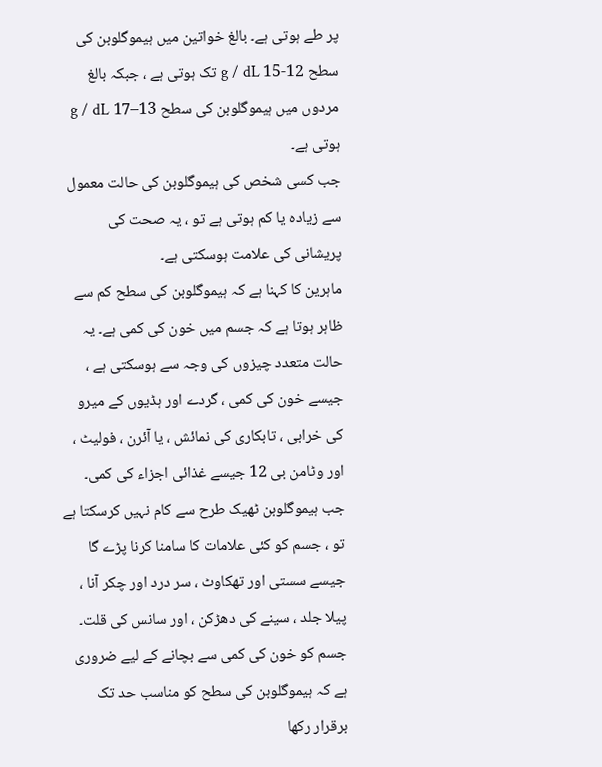پر طے ہوتی ہے۔ بالغ خواتین میں ہیموگلوبن کی سطح 12-15 g / dL تک ہوتی ہے ، جبکہ بالغ مردوں میں ہیموگلوبن کی سطح 13–17 g / dL ہوتی ہے۔
جب کسی شخص کی ہیموگلوبن کی حالت معمول سے زیادہ یا کم ہوتی ہے تو ، یہ صحت کی پریشانی کی علامت ہوسکتی ہے۔
ماہرین کا کہنا ہے کہ ہیموگلوبن کی سطح کم سے ظاہر ہوتا ہے کہ جسم میں خون کی کمی ہے۔ یہ حالت متعدد چیزوں کی وجہ سے ہوسکتی ہے ، جیسے خون کی کمی ، گردے اور ہڈیوں کے میرو کی خرابی ، تابکاری کی نمائش ، یا آئرن ، فولیٹ ، اور وٹامن بی 12 جیسے غذائی اجزاء کی کمی۔
جب ہیموگلوبن ٹھیک طرح سے کام نہیں کرسکتا ہے تو ، جسم کو کئی علامات کا سامنا کرنا پڑے گا جیسے سستی اور تھکاوٹ ، سر درد اور چکر آنا ، پیلا جلد ، سینے کی دھڑکن ، اور سانس کی قلت۔
جسم کو خون کی کمی سے بچانے کے لیے ضروری ہے کہ ہیموگلوبن کی سطح کو مناسب حد تک برقرار رکھا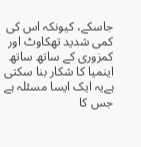جاسکے، کیونکہ اس کی کمی شدید تھکاوٹ اور کمزوری کے ساتھ ساتھ اینمیا کا شکار بنا سکتی ہےیہ ایک ایسا مسئلہ ہے جس کا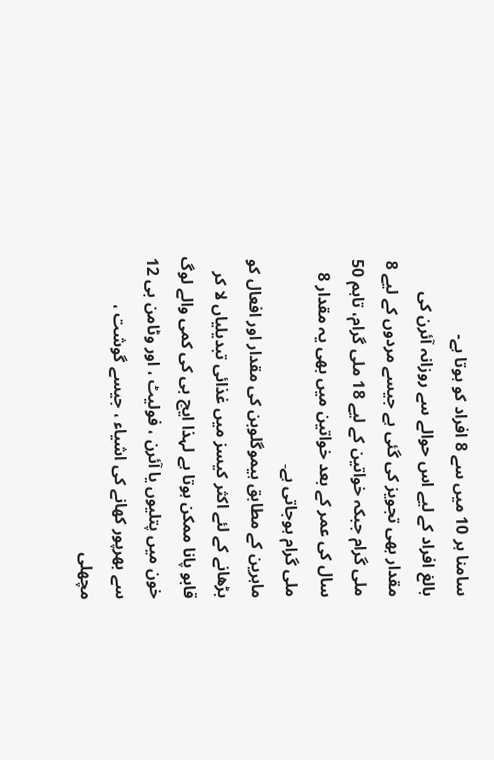سامنا ہر 10 میں سے 8 افراد کو ہوتا ہے-
بالغ افراد کے لیے اس حوالے سے روزانہ آئرن کی مقدار بھی تجویز کی گئی ہے جیسے مردوں کے لیے 8 ملی گرام جبکہ خواتین کے لیے 18 ملی گرام، تاہم 50 سال کی عمر کے بعد خواتین میں بھی یہ مقدار 8 ملی گرام ہوجاتی ہے۔
ماہرین کے مطابق ہیموگلوبن کی مقدار اور افعال کو بڑھانے کے لئے اکثر کیسز میں غذائی تبدیلیاں لا کر قابو پانا ممکن ہوتا ہے لہذا ایچ بی کی کمی والے لوگ خون میں پتلیوں یا آئرن ، فولیٹ ، اور وٹامن بی 12 سے بھرپور کھانے کی اشیاء ، جیسے گوشت ، مچھلی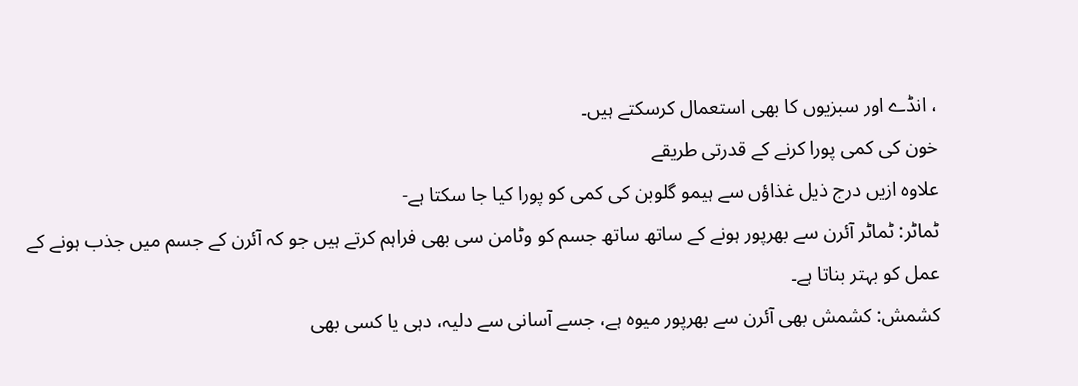، انڈے اور سبزیوں کا بھی استعمال کرسکتے ہیں۔
خون کی کمی پورا کرنے کے قدرتی طریقے
علاوہ ازیں درج ذیل غذاؤں سے ہیمو گلوبن کی کمی کو پورا کیا جا سکتا ہے-
ٹماٹر: ٹماٹر آئرن سے بھرپور ہونے کے ساتھ ساتھ جسم کو وٹامن سی بھی فراہم کرتے ہیں جو کہ آئرن کے جسم میں جذب ہونے کے عمل کو بہتر بناتا ہے۔
کشمش: کشمش بھی آئرن سے بھرپور میوہ ہے، جسے آسانی سے دلیہ، دہی یا کسی بھی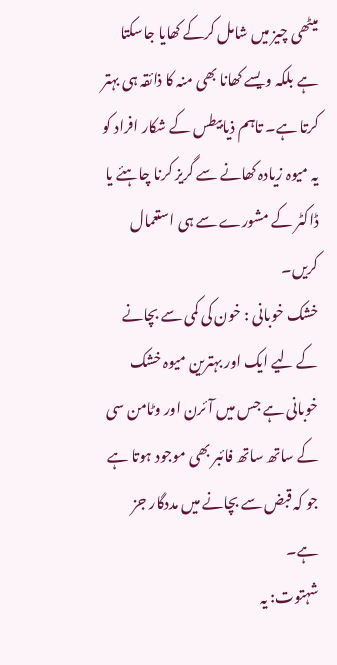میٹھی چیز میں شامل کرکے کھایا جاسکتا ہے بلکہ ویسے کھانا بھی منہ کا ذائقہ ہی بہتر کرتا ہے۔ تاہم ذیابیطس کے شکار افراد کو یہ میوہ زیادہ کھانے سے گریز کرنا چاہئے یا ڈاکٹر کے مشورے سے ہی استعمال کریں۔
خشک خوبانی : خون کی کمی سے بچانے کے لیے ایک اور بہترین میوہ خشک خوبانی ہے جس میں آئرن اور وٹامن سی کے ساتھ ساتھ فائبر بھی موجود ہوتا ہے جو کہ قبض سے بچانے میں مددگار جز ہے۔
شہتوت: یہ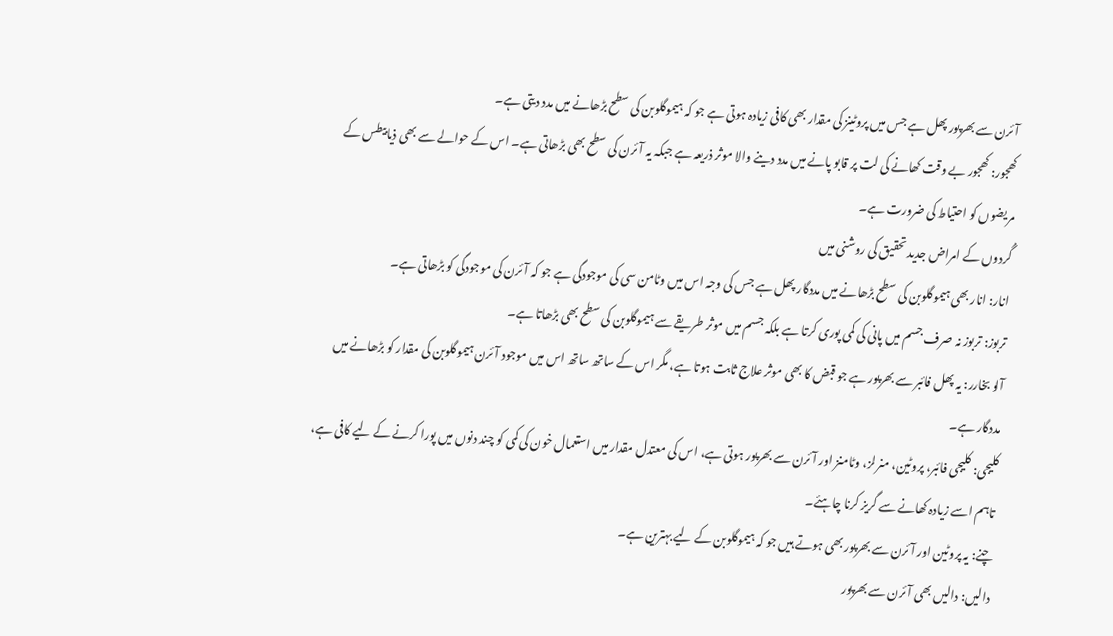آئرن سے بھرپور پھل ہے جس میں پروٹینز کی مقدار بھی کافی زیادہ ہوتی ہے جو کہ ہیموگلوبن کی سطح بڑھانے میں مدد دیتی ہے۔
کھجور: کھجور بے وقت کھانے کی لت پر قابو پانے میں مدد دینے والا موثر ذریعہ ہے جبکہ یہ آئرن کی سطح بھی بڑھاتی ہے۔ اس کے حوالے سے بھی ذیابیطس کے مریضوں کو احتیاط کی ضرورت ہے۔
گُردوں کے امراض جدید تحقیق کی روشنی میں
انار: انار بھی ہیموگلوبن کی سطح بڑھانے میں مددگار پھل ہے جس کی وجہ اس میں وٹامن سی کی موجودگی ہے جو کہ آئرن کی موجودگی کو بڑھاتی ہے۔
تربوز: تربوز نہ صرف جسم میں پانی کی کمی پوری کرتا ہے بلکہ جسم میں موثر طریقے سے ہیموگلوبن کی سطح بھی بڑھاتا ہے۔
آلو بخارر: یہ پھل فائبر سے بھرپور ہے جو قبض کا بھی موثر علاج ثابت ہوتا ہے، مگر اس کے ساتھ ساتھ اس میں موجود آئرن ہیموگلوبن کی مقدار کو بڑھانے میں مددگار ہے۔
کلیجی: کلیجی فائبر، پروٹین، منرلز، وٹامنز اور آئرن سے بھرپور ہوتی ہے، اس کی معتدل مقدار میں استعمال خون کی کمی کو چند دنوں میں پورا کرنے کے لیے کافی ہے، تاہم اسے زیادہ کھانے سے گریز کرنا چاہئے۔
چنے: یہ پروٹین اور آئرن سے بھرپور بھی ہوتے ہیں جو کہ ہیموگلوبن کے لیے بہترین ہے۔
دالیں: دالیں بھی آئرن سے بھرپور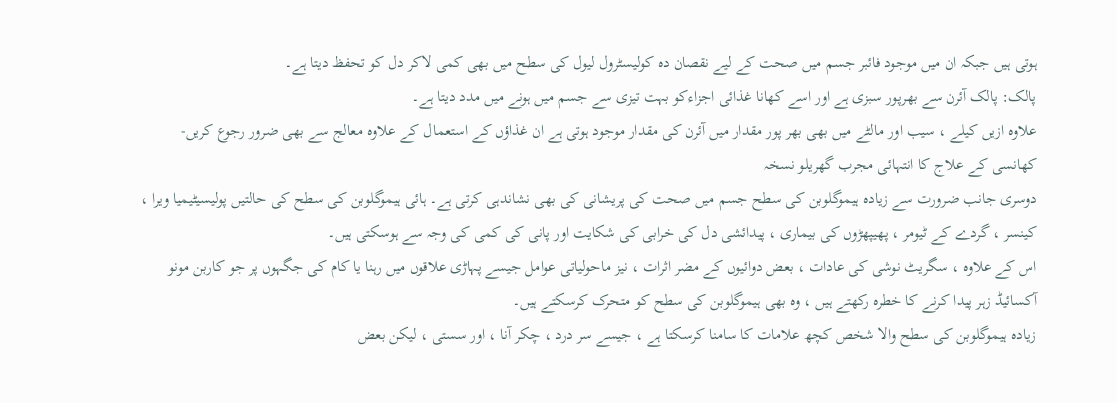ہوتی ہیں جبکہ ان میں موجود فائبر جسم میں صحت کے لیے نقصان دہ کولیسٹرول لیول کی سطح میں بھی کمی لاکر دل کو تحفظ دیتا ہے۔
پالک: پالک آئرن سے بھرپور سبزی ہے اور اسے کھانا غذائی اجزاءکو بہت تیزی سے جسم میں ہونے میں مدد دیتا ہے۔
علاوہ ازیں کیلے ، سیب اور مالٹے میں بھی بھر پور مقدار میں آئرن کی مقدار موجود ہوتی ہے ان غذاؤں کے استعمال کے علاوہ معالج سے بھی ضرور رجوع کریں-
کھانسی کے علاج کا انتہائی مجرب گھریلو نسخہ
دوسری جانب ضرورت سے زیادہ ہیموگلوبن کی سطح جسم میں صحت کی پریشانی کی بھی نشاندہی کرتی ہے۔ ہائی ہیموگلوبن کی سطح کی حالتیں پولیسیٹیمیا ویرا ، کینسر ، گردے کے ٹیومر ، پھیپھڑوں کی بیماری ، پیدائشی دل کی خرابی کی شکایت اور پانی کی کمی کی وجہ سے ہوسکتی ہیں۔
اس کے علاوہ ، سگریٹ نوشی کی عادات ، بعض دوائیوں کے مضر اثرات ، نیز ماحولیاتی عوامل جیسے پہاڑی علاقوں میں رہنا یا کام کی جگہوں پر جو کاربن مونو آکسائیڈ زہر پیدا کرنے کا خطرہ رکھتے ہیں ، وہ بھی ہیموگلوبن کی سطح کو متحرک کرسکتے ہیں۔
زیادہ ہیموگلوبن کی سطح والا شخص کچھ علامات کا سامنا کرسکتا ہے ، جیسے سر درد ، چکر آنا ، اور سستی ، لیکن بعض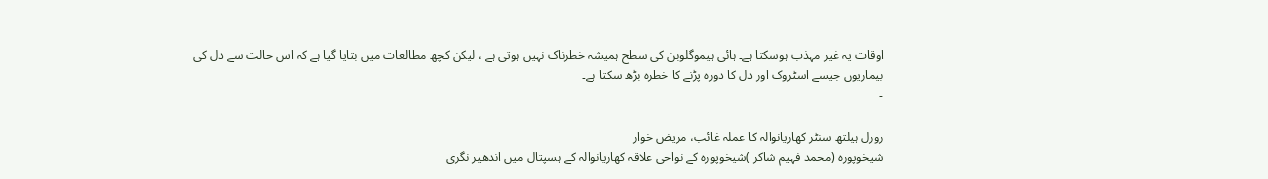اوقات یہ غیر مہذب ہوسکتا ہے۔ ہائی ہیموگلوبن کی سطح ہمیشہ خطرناک نہیں ہوتی ہے ، لیکن کچھ مطالعات میں بتایا گیا ہے کہ اس حالت سے دل کی بیماریوں جیسے اسٹروک اور دل کا دورہ پڑنے کا خطرہ بڑھ سکتا ہے۔
-

رورل ہیلتھ سنٹر کھاریانوالہ کا عملہ غائب، مریض خوار
شیخوپورہ (محمد فہیم شاکر )شیخوپورہ کے نواحی علاقہ کھاریانوالہ کے ہسپتال میں اندھیر نگری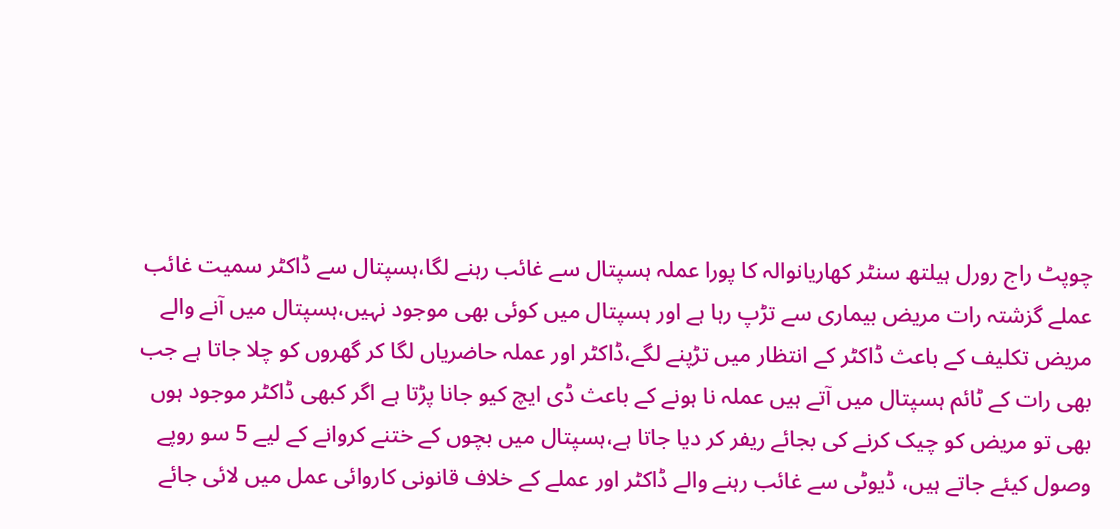چوپٹ راج رورل ہیلتھ سنٹر کھاریانوالہ کا پورا عملہ ہسپتال سے غائب رہنے لگا،ہسپتال سے ڈاکٹر سمیت غائب عملے گزشتہ رات مریض بیماری سے تڑپ رہا ہے اور ہسپتال میں کوئی بھی موجود نہیں،ہسپتال میں آنے والے مریض تکلیف کے باعث ڈاکٹر کے انتظار میں تڑپنے لگے،ڈاکٹر اور عملہ حاضریاں لگا کر گھروں کو چلا جاتا ہے جب بھی رات کے ٹائم ہسپتال میں آتے ہیں عملہ نا ہونے کے باعث ڈی ایچ کیو جانا پڑتا ہے اگر کبھی ڈاکٹر موجود ہوں بھی تو مریض کو چیک کرنے کی بجائے ریفر کر دیا جاتا ہے،ہسپتال میں بچوں کے ختنے کروانے کے لیے 5 سو روپے وصول کیئے جاتے ہیں، ڈیوٹی سے غائب رہنے والے ڈاکٹر اور عملے کے خلاف قانونی کاروائی عمل میں لائی جائے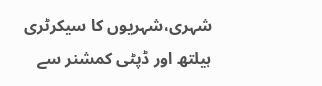شہری،شہریوں کا سیکرٹری ہیلتھ اور ڈپٹی کمشنر سے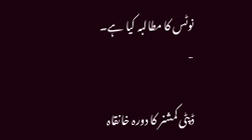نوٹس کا مطالبہ کیا ہے۔
-

ڈپٹی کمشنر کا دورہ خانقاہ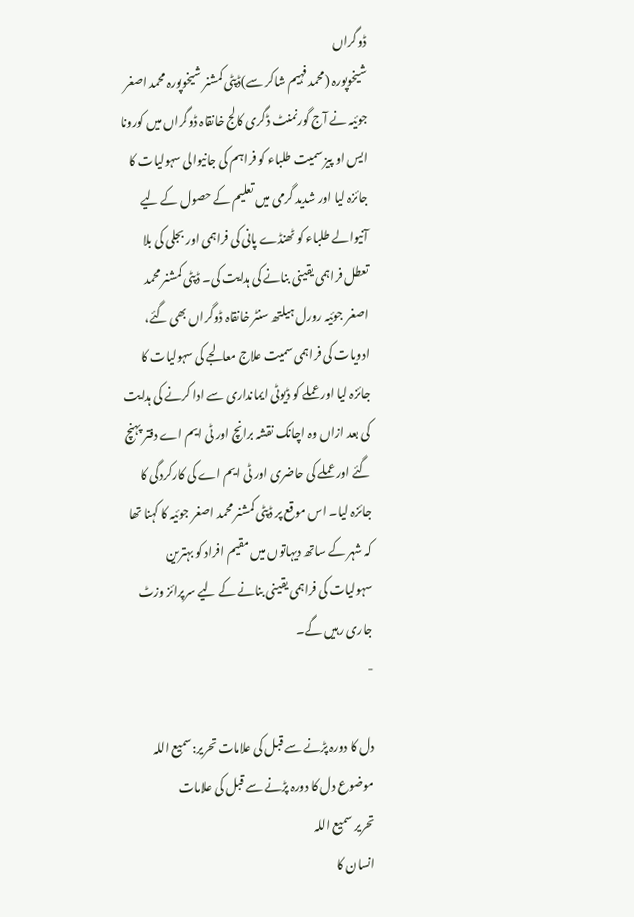ڈوگراں
شیخوپورہ (محمد فہیم شاکر سے)ڈپٹی کمشنر شیخوپورہ محمد اصغر جوئیہ نے آج گورنمنٹ ڈگری کالج خانقاہ ڈوگراں میں کورونا ایس او پیز سمیت طلباء کو فراہم کی جانیوالی سہولیات کا جائزہ لیا اور شدید گرمی میں تعلیم کے حصول کے لیے آنیوالے طلباء کو ٹھنڈے پانی کی فراہمی اور بجلی کی بلا تعطل فراہمی یقینی بنانے کی ہدایت کی۔ ڈپٹی کمشنر محمد اصغر جوئیہ رورل ہیلتھ سنٹر خانقاہ ڈوگراں بھی گئے، ادویات کی فراہمی سمیت علاج معالجے کی سہولیات کا جائزہ لیا اور عملے کو ڈیوٹی ایمانداری سے ادا کرنے کی ہدایت کی بعد ازاں وہ اچانک نقشہ برانچ اور ٹی ایم اے دفتر پہنچ گئے اور عملے کی حاضری اور ٹی ایم اے کی کارکردگی کا جائزہ لیا۔ اس موقع پر ڈپٹی کمشنر محمد اصغر جوئیہ کا کہنا تھا کہ شہر کے ساتھ دیہاتوں میں مقیم افراد کو بہترین سہولیات کی فراہمی یقینی بنانے کے لیے سرپرائز وزٹ جاری رہیں گے۔
-

دل کا دورہ پڑنے سے قبل کی علامات تحریر:سمیع اللہ
موضوع دل کا دورہ پڑنے سے قبل کی علامات
تحریر سمیع اللہ
انسان کا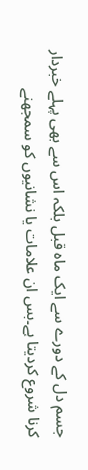جسم دل کے دورے سے ایک ماہ قبل بلکہ اس سے بھی پہلے خبردار کرنا شروع کردیتا ہے۔بس ان علامات یا نشانیوں کو سمجھنے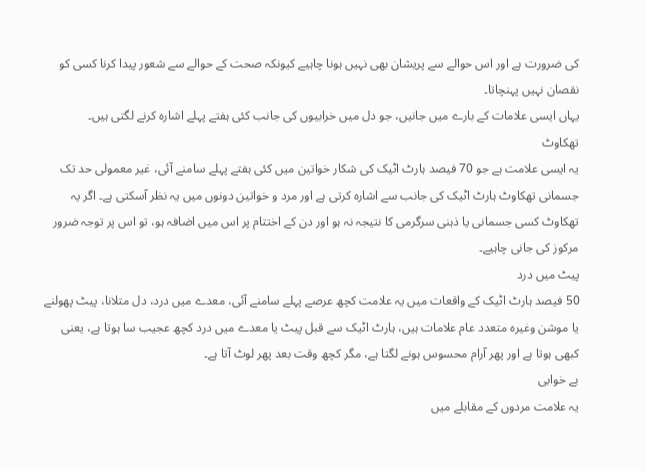کی ضرورت ہے اور اس حوالے سے پریشان بھی نہیں ہونا چاہیے کیونکہ صحت کے حوالے سے شعور پیدا کرنا کسی کو نقصان نہیں پہنچاتا۔
یہاں ایسی علامات کے بارے میں جانیں، جو دل میں خرابیوں کی جانب کئی ہفتے پہلے اشارہ کرنے لگتی ہیں۔
تھکاوٹ
یہ ایسی علامت ہے جو 70 فیصد ہارٹ اٹیک کی شکار خواتین میں کئی ہفتے پہلے سامنے آئی، غیر معمولی حد تک جسمانی تھکاوٹ ہارٹ اٹیک کی جانب سے اشارہ کرتی ہے اور مرد و خواتین دونوں میں یہ نظر آسکتی ہے۔ اگر یہ تھکاوٹ کسی جسمانی یا ذہنی سرگرمی کا نتیجہ نہ ہو اور دن کے اختتام پر اس میں اضافہ ہو، تو اس پر توجہ ضرور مرکوز کی جانی چاہیے۔
پیٹ میں درد
50 فیصد ہارٹ اٹیک کے واقعات میں یہ علامت کچھ عرصے پہلے سامنے آئی، معدے میں درد، دل متلانا، پیٹ پھولنے یا موشن وغیرہ متعدد عام علامات ہیں، ہارٹ اٹیک سے قبل پیٹ یا معدے میں درد کچھ عجیب سا ہوتا ہے، یعنی کبھی ہوتا ہے اور پھر آرام محسوس ہونے لگتا ہے، مگر کچھ وقت بعد پھر لوٹ آتا ہے۔
بے خوابی
یہ علامت مردوں کے مقابلے میں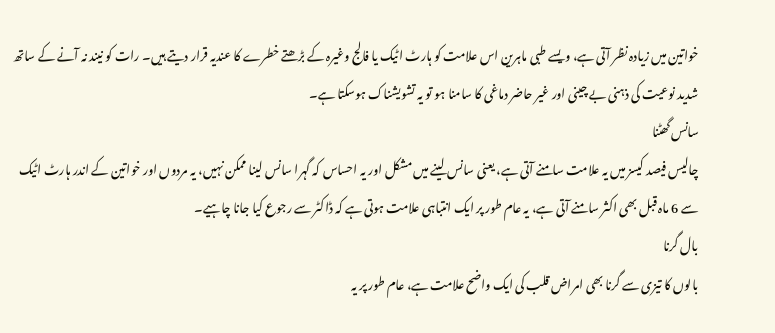خواتین میں زیادہ نظر آتی ہے، ویسے طبی ماہرین اس علامت کو ہارٹ اٹیک یا فالج وغیرہ کے بڑھتے خطرے کا عندیہ قرار دیتے ہیں۔ رات کو نیند نہ آنے کے ساتھ شدید نوعیت کی ذہنی بے چینی اور غیر حاضر دماغی کا سامنا ہو تو یہ تشویشناک ہوسکتا ہے۔
سانس گھٹنا
چالیس فیصد کیسز میں یہ علامت سامنے آتی ہے، یعنی سانس لینے میں مشکل اور یہ احساس کہ گہرا سانس لینا ممکن نہیں، یہ مردوں اور خواتین کے اندر ہارٹ اٹیک سے 6 ماہ قبل بھی اکثر سامنے آتی ہے، یہ عام طور پر ایک انتباہی علامت ہوتی ہے کہ ڈاکٹر سے رجوع کیا جانا چاہیے۔
بال گرنا
بالوں کا تیزی سے گرنا بھی امراض قلب کی ایک واضح علامت ہے، عام طور پر یہ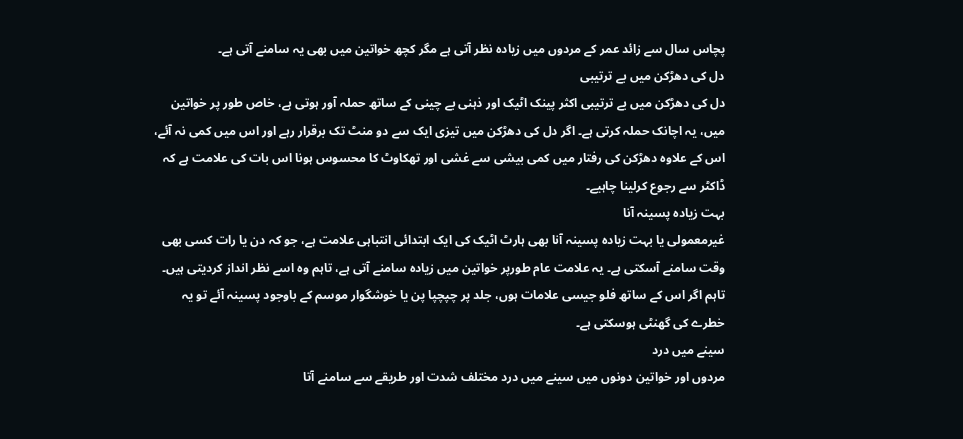پچاس سال سے زائد عمر کے مردوں میں زیادہ نظر آتی ہے مگر کچھ خواتین میں بھی یہ سامنے آتی ہے۔
دل کی دھڑکن میں بے ترتیبی
دل کی دھڑکن میں بے ترتیبی اکثر پینک اٹیک اور ذہنی بے چینی کے ساتھ حملہ آور ہوتی ہے، خاص طور پر خواتین میں، یہ اچانک حملہ کرتی ہے۔ اگر دل کی دھڑکن میں تیزی ایک سے دو منٹ تک برقرار رہے اور اس میں کمی نہ آئے، اس کے علاوہ دھڑکن کی رفتار میں کمی بیشی سے غشی اور تھکاوٹ کا محسوس ہونا اس بات کی علامت ہے کہ ڈاکٹر سے رجوع کرلینا چاہیے۔
بہت زیادہ پسینہ آنا
غیرمعمولی یا بہت زیادہ پسینہ آنا بھی ہارٹ اٹیک کی ایک ابتدائی انتباہی علامت ہے، جو کہ دن یا رات کسی بھی وقت سامنے آسکتی ہے۔ یہ علامت عام طورپر خواتین میں زیادہ سامنے آتی ہے، تاہم وہ اسے نظر انداز کردیتی ہیں۔ تاہم اگر اس کے ساتھ فلو جیسی علامات ہوں، جلد پر چپچپا پن یا خوشگوار موسم کے باوجود پسینہ آئے تو یہ خطرے کی گھنٹی ہوسکتی ہے۔
سینے میں درد
مردوں اور خواتین دونوں میں سینے میں درد مختلف شدت اور طریقے سے سامنے آتا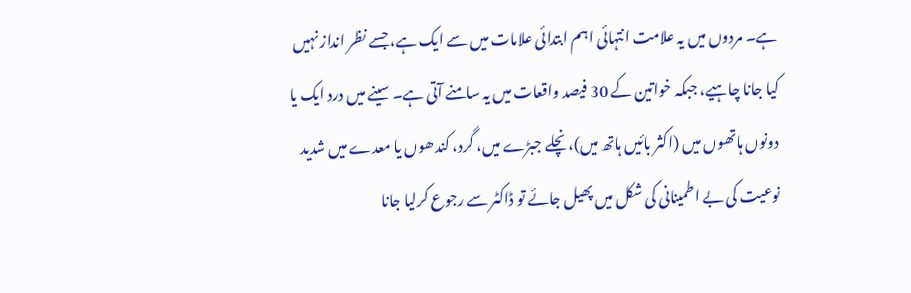ہے۔ مردوں میں یہ علامت انتہائی اہم ابتدائی علامات میں سے ایک ہے، جسے نظر انداز نہیں کیا جانا چاہیے، جبکہ خواتین کے 30 فیصد واقعات میں یہ سامنے آتی ہے۔ سینے میں درد ایک یا دونوں ہاتھوں میں (اکثر بائیں ہاتھ میں)، نچلے جبڑے میں، گرد، کندھوں یا معدے میں شدید نوعیت کی بے اطمینانی کی شکل میں پھیل جائے تو ڈاکٹر سے رجوع کرلیا جانا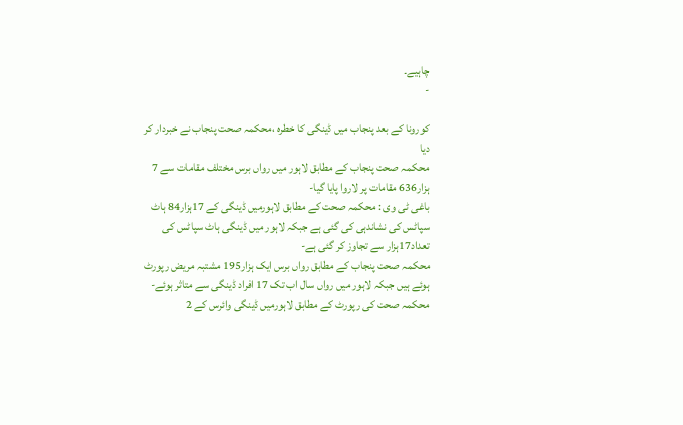چاہیے۔
-

کورونا کے بعد پنجاب میں ڈینگی کا خطرہ ،محکمہ صحت پنجاب نے خبردار کر دیا
محکمہ صحت پنجاب کے مطابق لاہور میں رواں برس مختلف مقامات سے 7 ہزار636 مقامات پر لاروا پایا گیا-
باغی ٹی وی : محکمہ صحت کے مطابق لاہورمیں ڈینگی کے 17ہزار84 ہاٹ سپاٹس کی نشاندہی کی گئی ہے جبکہ لاہور میں ڈینگی ہاٹ سپاٹس کی تعداد17ہزار سے تجاوز کر گئی ہے-
محکمہ صحت پنجاب کے مطابق رواں برس ایک ہزار195 مشتبہ مریض رپورٹ ہوئے ہیں جبکہ لاہور میں رواں سال اب تک 17 افراد ڈینگی سے متاثر ہوئے-
محکمہ صحت کی رپورٹ کے مطابق لاہورمیں ڈینگی وائرس کے 2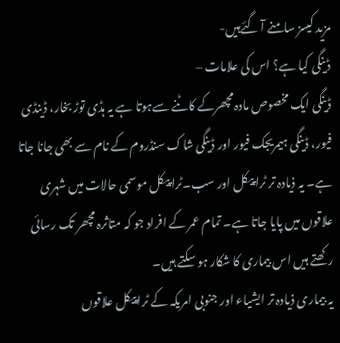مزید کیسز سامنے آ گئےہیں-
ڈینگی کیا ہے؟ اس کی علامات –
ڈینگی ایک مخصوص مادہ مچھرکے کاٹنے سےہوتا ہے یہ ہڈی توڑ بخار، ڈینڈی فیور، ڈینگی ہیمریجک فیور اور ڈینگی شاک سنڈروم کے نام سے بھی جانا جاتا ہے۔ یہ ذیادہ تر ٹراپیکل اور سب۔ٹراپیکل موسمی حالات میں شہری علاقوں میں پایا جاتا ہے۔ تمام عمر کے افراد جو کہ متاثرہ مچھر تک رسائی رکھتے ہیں اس بیماری کا شکار ہو سکتے ہیں۔
یہ بیماری ذیادہ تر ایشیاء اور جنوبی امریکہ کے ٹراپیکل علاقوں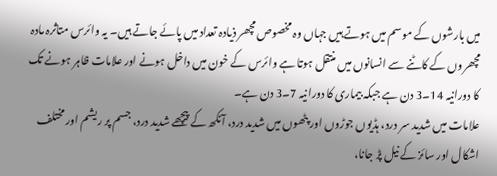میں بارشوں کے موسم میں ہوتے ہیں جہاں وہ مخصوص مچھر ذیادہ تعداد میں پائے جاتے ہیں۔ یہ وائرس متاثرہ مادہ مچھروں کے کاٹنے سے انسانوں میں منتقل ہوتا ہے وائرس کے خون میں داخل ہونے اور علامات ظاہر ہونے تک کا دورانیہ 14۔3 دن ہے جبکہ بیماری کا دورانیہ 7۔3 دن ہے۔
علامات میں شدید سر درد، ہڈیوں جوڑوں اور پٹھوں میں شدید درد، آنکھ کے پیچھے شدید درد، جسم پر ریشم اور مختلف اشکال اور سائز کے نیل پڑ جانا،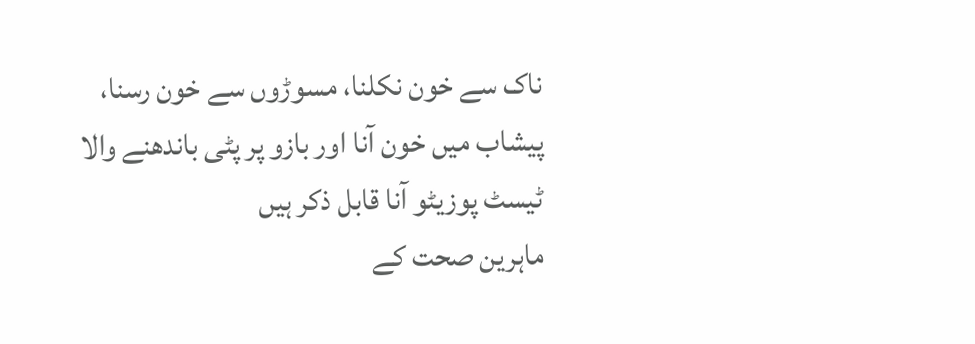ناک سے خون نکلنا، مسوڑوں سے خون رسنا، پیشاب میں خون آنا اور بازو پر پٹی باندھنے والا ٹیسٹ پوزیٹو آنا قابل ذکر ہیں
ماہرین صحت کے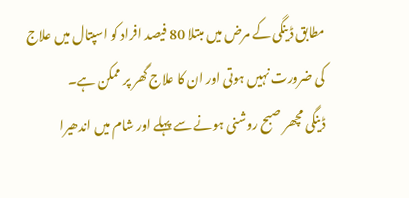مطابق ڈینگی کے مرض میں مبتلا 80 فیصد افراد کو اسپتال میں علاج کی ضرورت نہیں ہوتی اور ان کا علاج گھر پر ممکن ہے۔
ڈینگی مچھر صبح روشنی ہونے سے پہلے اور شام میں اندھیرا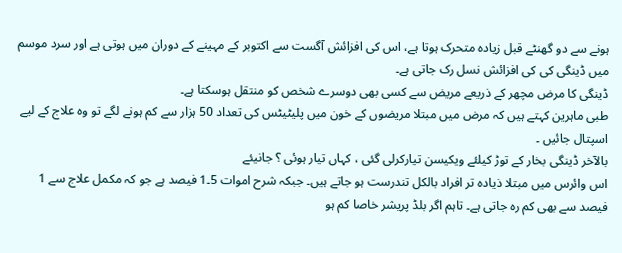ہونے سے دو گھنٹے قبل زیادہ متحرک ہوتا ہے، اس کی افزائش آگست سے اکتوبر کے مہینے کے دوران میں ہوتی ہے اور سرد موسم میں ڈینگی کی کی افزائش نسل رک جاتی ہے۔
ڈینگی کا مرض مچھر کے ذریعے مریض سے کسی بھی دوسرے شخص کو منتقل ہوسکتا ہے۔
طبی ماہرین کہتے ہیں کہ مرض میں مبتلا مریضوں کے خون میں پلیٹیٹس کی تعداد 50 ہزار سے کم ہونے لگے تو وہ علاج کے لیے اسپتال جائیں ۔
بالآخر ڈینگی بخار کے توڑ کیلئے ویکیسن تیارکرلی گئی ، کہاں تیار ہوئی ؟ جانیئے
اس وائرس میں مبتلا ذیادہ تر افراد بالکل تندرست ہو جاتے ہیں۔ جبکہ شرح اموات 5۔1 فیصد ہے جو کہ مکمل علاج سے 1 فیصد سے بھی کم رہ جاتی ہے۔ تاہم اگر بلڈ پریشر خاصا کم ہو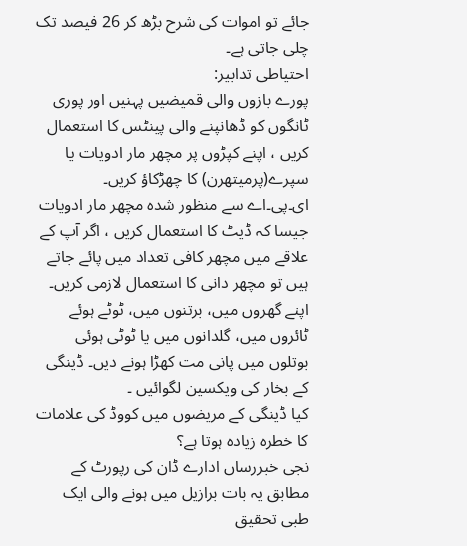جائے تو اموات کی شرح بڑھ کر 26 فیصد تک چلی جاتی ہے۔
احتیاطی تدابیر:
پورے بازوں والی قمیضیں پہنیں اور پوری ٹانگوں کو ڈھانپنے والی پینٹس کا استعمال کریں ، اپنے کپڑوں پر مچھر مار ادویات یا سپرے(پرمیتھرن) کا چھڑکاؤ کریں۔
ای۔پی۔اے سے منظور شدہ مچھر مار ادویات جیسا کہ ڈیٹ کا استعمال کریں ، اگر آپ کے علاقے میں مچھر کافی تعداد میں پائے جاتے ہیں تو مچھر دانی کا استعمال لازمی کریں۔
اپنے گھروں میں، برتنوں میں، ٹوٹے ہوئے ٹائروں میں، گلدانوں میں یا ٹوٹی ہوئی بوتلوں میں پانی مت کھڑا ہونے دیں۔ ڈینگی کے بخار کی ویکسین لگوائیں ۔
کیا ڈینگی کے مریضوں میں کووڈ کی علامات کا خطرہ زیادہ ہوتا ہے؟
نجی خبررساں ادارے ڈان کی رپورٹ کے مطابق یہ بات برازیل میں ہونے والی ایک طبی تحقیق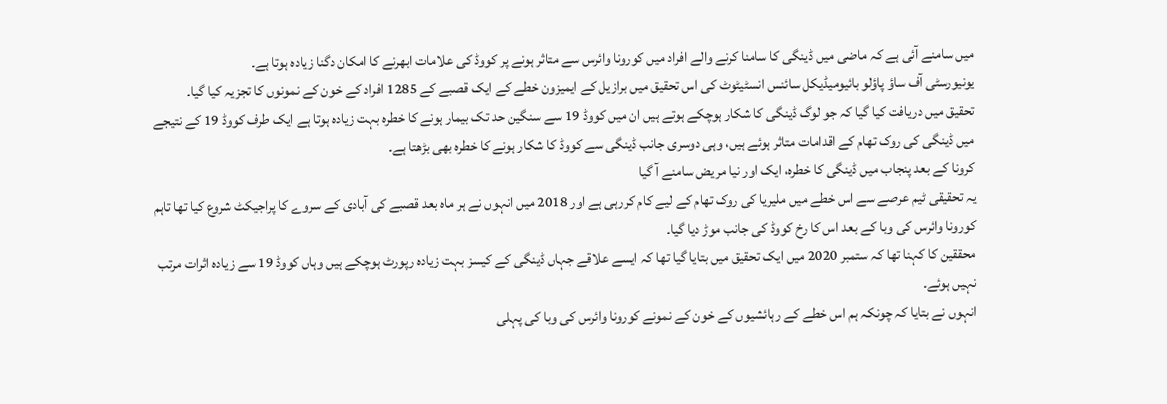میں سامنے آئی ہے کہ ماضی میں ڈینگی کا سامنا کرنے والے افراد میں کورونا وائرس سے متاثر ہونے پر کووڈ کی علامات ابھرنے کا امکان دگنا زیادہ ہوتا ہے۔
یونیورسٹی آف ساؤ پاؤلو بائیومیڈیکل سائنس انسٹیٹوٹ کی اس تحقیق میں برازیل کے ایمیزون خطے کے ایک قصبے کے 1285 افراد کے خون کے نمونوں کا تجزیہ کیا گیا۔
تحقیق میں دریافت کیا گیا کہ جو لوگ ڈینگی کا شکار ہوچکے ہوتے ہیں ان میں کووڈ 19 سے سنگین حد تک بیمار ہونے کا خطرہ بہت زیادہ ہوتا ہے ایک طرف کووڈ 19 کے نتیجے میں ڈینگی کی روک تھام کے اقدامات متاثر ہوئے ہیں، وہی دوسری جانب ڈینگی سے کووڈ کا شکار ہونے کا خطرہ بھی بڑھتا ہے۔
کرونا کے بعد پنجاب میں ڈینگی کا خطرہ، ایک اور نیا مریض سامنے آ گیا
یہ تحقیقی ٹیم عرصے سے اس خطے میں ملیریا کی روک تھام کے لیے کام کررہی ہے اور 2018 میں انہوں نے ہر ماہ بعد قصبے کی آبادی کے سروے کا پراجیکٹ شروع کیا تھا تاہم کورونا وائرس کی وبا کے بعد اس کا رخ کووڈ کی جانب موڑ دیا گیا۔
محققین کا کہنا تھا کہ ستمبر 2020 میں ایک تحقیق میں بتایا گیا تھا کہ ایسے علاقے جہاں ڈینگی کے کیسز بہت زیادہ رپورٹ ہوچکے ہیں وہاں کووڈ 19 سے زیادہ اثرات مرتب نہیں ہوئے۔
انہوں نے بتایا کہ چونکہ ہم اس خطے کے رہائشیوں کے خون کے نمونے کورونا وائرس کی وبا کی پہلی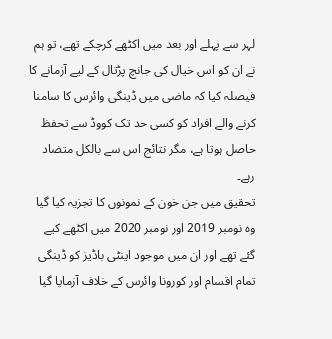لہر سے پہلے اور بعد میں اکٹھے کرچکے تھے، تو ہم نے ان کو اس خیال کی جانچ پڑتال کے لیے آزمانے کا فیصلہ کیا کہ ماضی میں ڈینگی وائرس کا سامنا کرنے والے افراد کو کسی حد تک کووڈ سے تحفظ حاصل ہوتا ہے، مگر نتائج اس سے بالکل متضاد رہے۔
تحقیق میں جن خون کے نمونوں کا تجزیہ کیا گیا وہ نومبر 2019 اور نومبر 2020 میں اکٹھے کیے گئے تھے اور ان میں موجود اینٹی باڈیز کو ڈینگی تمام اقسام اور کورونا وائرس کے خلاف آزمایا گیا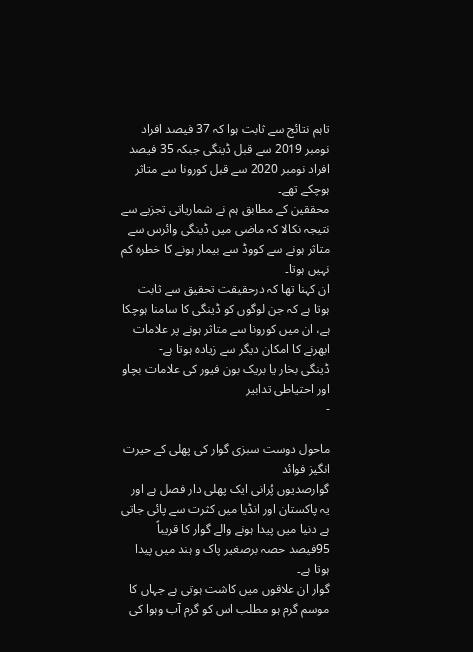تاہم نتائج سے ثابت ہوا کہ 37 فیصد افراد نومبر 2019 سے قبل ڈینگی جبکہ 35 فیصد افراد نومبر 2020 سے قبل کورونا سے متاثر ہوچکے تھے۔
محققین کے مطابق ہم نے شماریاتی تجزیے سے نتیجہ نکالا کہ ماضی میں ڈینگی وائرس سے متاثر ہونے سے کووڈ سے بیمار ہونے کا خطرہ کم نہیں ہوتا۔
ان کہنا تھا کہ درحقیقت تحقیق سے ثابت ہوتا ہے کہ جن لوگوں کو ڈینگی کا سامنا ہوچکا ہے، ان میں کورونا سے متاثر ہونے پر علامات ابھرنے کا امکان دیگر سے زیادہ ہوتا ہے-
ڈینگی بخار یا بریک بون فیور کی علامات بچاو اور احتیاطی تدابیر
-

ماحول دوست سبزی گوار کی پھلی کے حیرت انگیز فوائد
گوارصدیوں پُرانی ایک پھلی دار فصل ہے اور یہ پاکستان اور انڈیا میں کثرت سے پائی جاتی ہے دنیا میں پیدا ہونے والے گوار کا قریباً 95فیصد حصہ برصغیر پاک و ہند میں پیدا ہوتا ہے۔
گوار ان علاقوں میں کاشت ہوتی ہے جہاں کا موسم گرم ہو مطلب اس کو گرم آب وہوا کی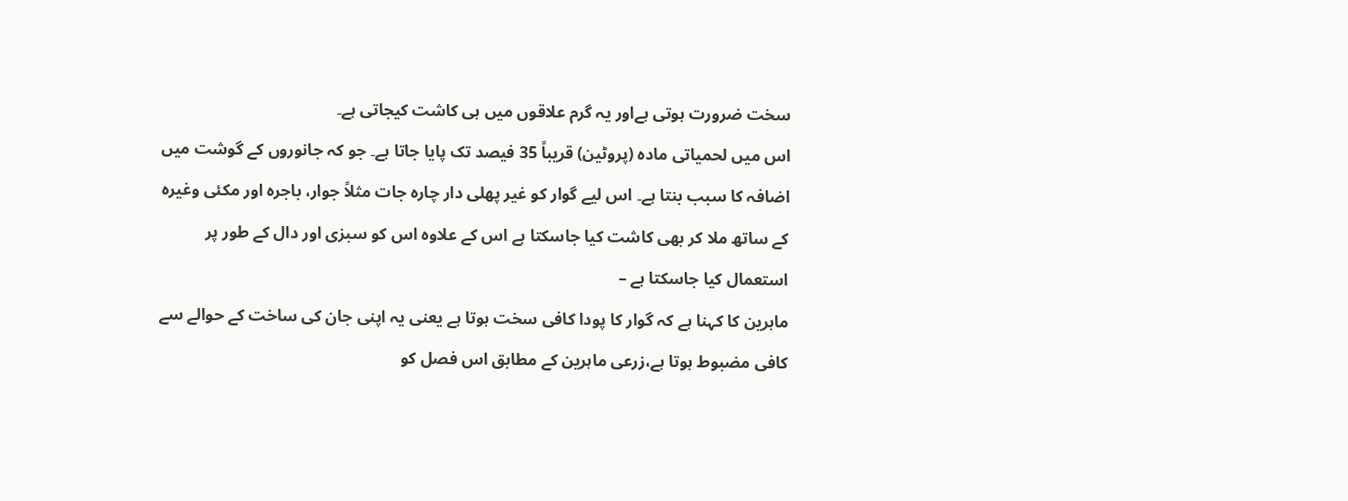سخت ضرورت ہوتی ہےاور یہ گرم علاقوں میں ہی کاشت کیجاتی ہے۔
اس میں لحمیاتی مادہ (پروٹین) قریباً 35 فیصد تک پایا جاتا ہے۔ جو کہ جانوروں کے گوشت میں اضافہ کا سبب بنتا ہے۔ اس لیے گوار کو غیر پھلی دار چارہ جات مثلاً جوار، باجرہ اور مکئی وغیرہ کے ساتھ ملا کر بھی کاشت کیا جاسکتا ہے اس کے علاوہ اس کو سبزی اور دال کے طور پر استعمال کیا جاسکتا ہے –
ماہرین کا کہنا ہے کہ گوار کا پودا کافی سخت ہوتا ہے یعنی یہ اپنی جان کی ساخت کے حوالے سے کافی مضبوط ہوتا ہے،زرعی ماہرین کے مطابق اس فصل کو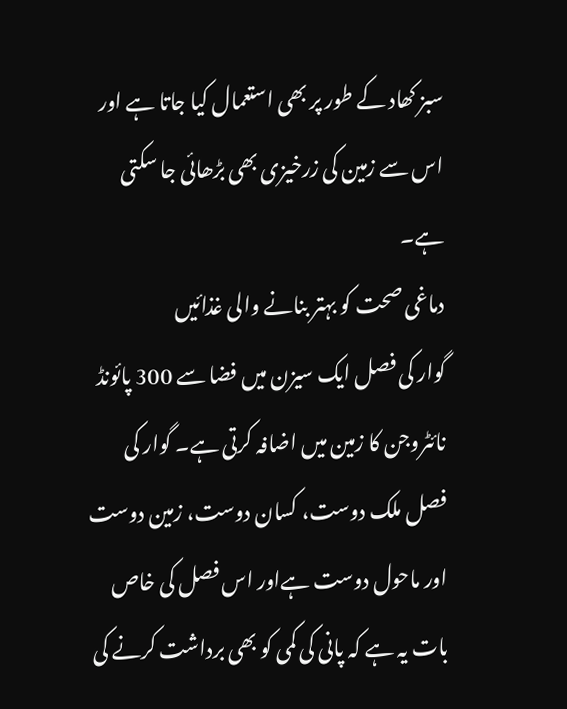سبز کھاد کے طور پر بھی استعمال کیا جاتا ہے اور اس سے زمین کی زرخیزی بھی بڑھائی جا سکتی ہے۔
دماغی صحت کو بہتر بنانے والی غذائیں
گوار کی فصل ایک سیزن میں فضا سے 300 پائونڈ نائٹروجن کا زمین میں اضافہ کرتی ہے۔ گوار کی فصل ملک دوست، کسان دوست، زمین دوست اور ماحول دوست ہےاور اس فصل کی خاص بات یہ ہے کہ پانی کی کمی کو بھی برداشت کرنے کی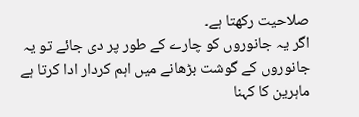صلاحیت رکھتا ہے۔
اگر یہ جانوروں کو چارے کے طور پر دی جائے تو یہ جانوروں کے گوشت بڑھانے میں اہم کردار ادا کرتا ہے
ماہرین کا کہنا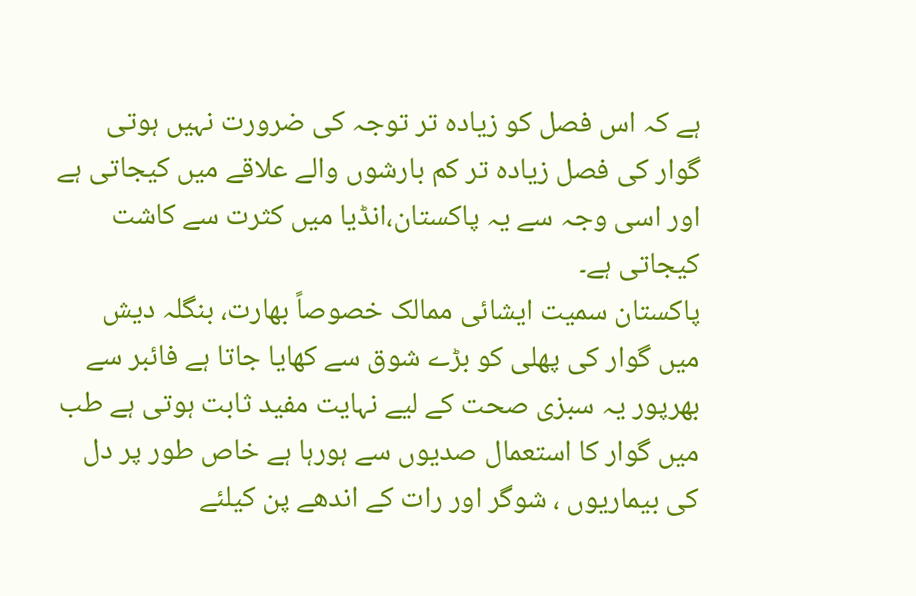ہے کہ اس فصل کو زیادہ تر توجہ کی ضرورت نہیں ہوتی گوار کی فصل زیادہ تر کم بارشوں والے علاقے میں کیجاتی ہے اور اسی وجہ سے یہ پاکستان،انڈیا میں کثرت سے کاشت کیجاتی ہے۔
پاکستان سمیت ایشائی ممالک خصوصاً بھارت، بنگلہ دیش میں گوار کی پھلی کو بڑے شوق سے کھایا جاتا ہے فائبر سے بھرپور یہ سبزی صحت کے لیے نہایت مفید ثابت ہوتی ہے طب میں گوار کا استعمال صدیوں سے ہورہا ہے خاص طور پر دل کی بیماریوں ، شوگر اور رات کے اندھے پن کیلئے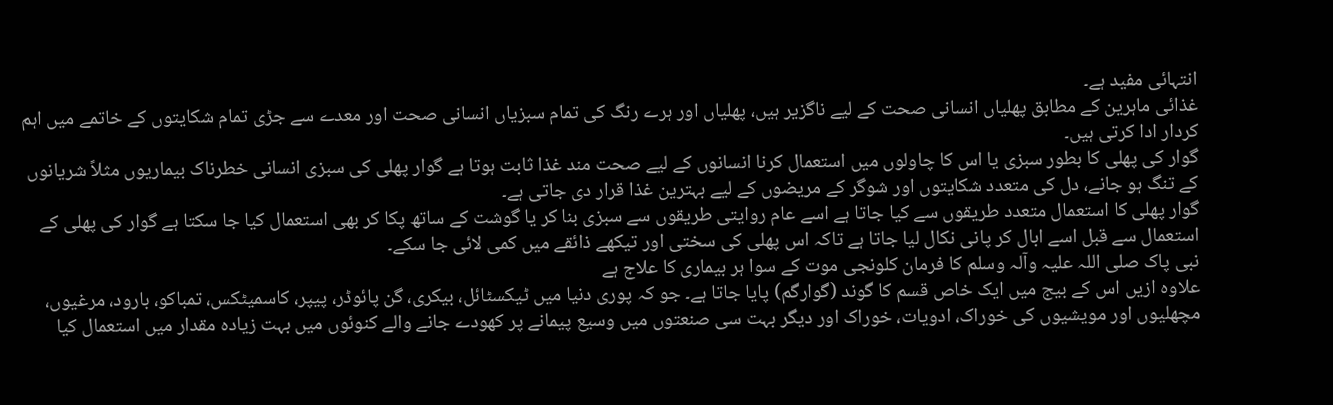انتہائی مفید ہے۔
غذائی ماہرین کے مطابق پھلیاں انسانی صحت کے لیے ناگزیر ہیں، پھلیاں اور ہرے رنگ کی تمام سبزیاں انسانی صحت اور معدے سے جڑی تمام شکایتوں کے خاتمے میں اہم کردار ادا کرتی ہیں۔
گوار کی پھلی کا بطور سبزی یا اس کا چاولوں میں استعمال کرنا انسانوں کے لیے صحت مند غذا ثابت ہوتا ہے گوار پھلی کی سبزی انسانی خطرناک بیماریوں مثلاً شریانوں کے تنگ ہو جانے، دل کی متعدد شکایتوں اور شوگر کے مریضوں کے لیے بہترین غذا قرار دی جاتی ہے۔
گوار پھلی کا استعمال متعدد طریقوں سے کیا جاتا ہے اسے عام روایتی طریقوں سے سبزی بنا کر یا گوشت کے ساتھ پکا کر بھی استعمال کیا جا سکتا ہے گوار کی پھلی کے استعمال سے قبل اسے ابال کر پانی نکال لیا جاتا ہے تاکہ اس پھلی کی سختی اور تیکھے ذائقے میں کمی لائی جا سکے۔
نبی پاک صلی اللہ علیہ وآلہ وسلم کا فرمان کلونجی موت کے سوا ہر بیماری کا علاج ہے
علاوہ ازیں اس کے بیج میں ایک خاص قسم کا گوند (گوارگم) پایا جاتا ہے۔ جو کہ پوری دنیا میں ٹیکسٹائل، بیکری، گن پائوڈر، پیپر، کاسمیٹکس، تمباکو، بارود، مرغیوں، مچھلیوں اور مویشیوں کی خوراک، ادویات، خوراک اور دیگر بہت سی صنعتوں میں وسیع پیمانے پر کھودے جانے والے کنوئوں میں بہت زیادہ مقدار میں استعمال کیا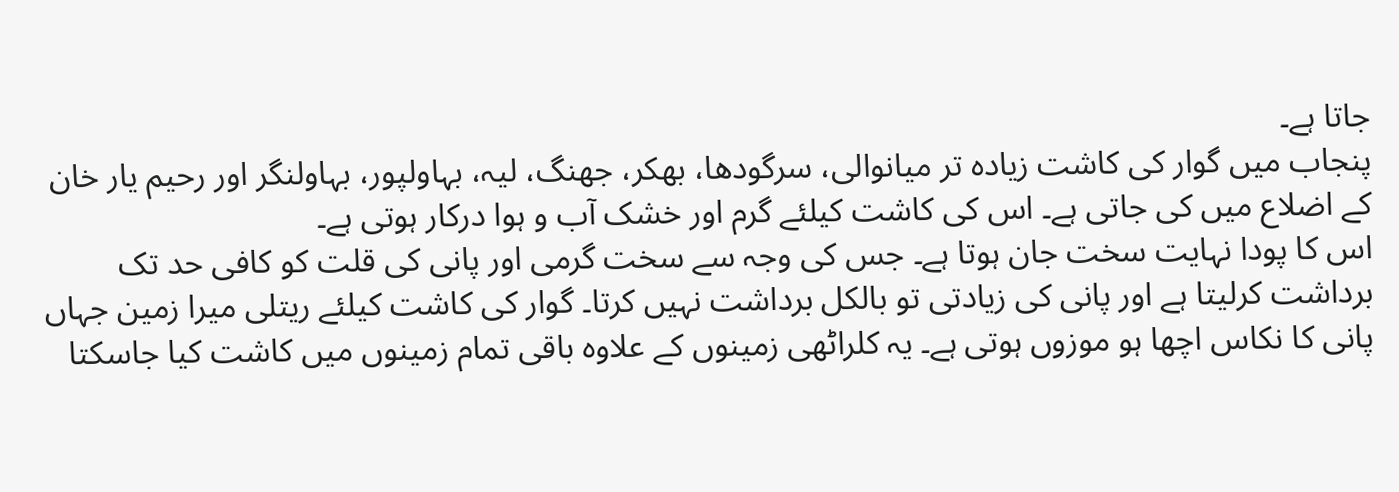جاتا ہے۔
پنجاب میں گوار کی کاشت زیادہ تر میانوالی، سرگودھا، بھکر، جھنگ، لیہ، بہاولپور، بہاولنگر اور رحیم یار خان کے اضلاع میں کی جاتی ہے۔ اس کی کاشت کیلئے گرم اور خشک آب و ہوا درکار ہوتی ہے۔
اس کا پودا نہایت سخت جان ہوتا ہے۔ جس کی وجہ سے سخت گرمی اور پانی کی قلت کو کافی حد تک برداشت کرلیتا ہے اور پانی کی زیادتی تو بالکل برداشت نہیں کرتا۔ گوار کی کاشت کیلئے ریتلی میرا زمین جہاں پانی کا نکاس اچھا ہو موزوں ہوتی ہے۔ یہ کلراٹھی زمینوں کے علاوہ باقی تمام زمینوں میں کاشت کیا جاسکتا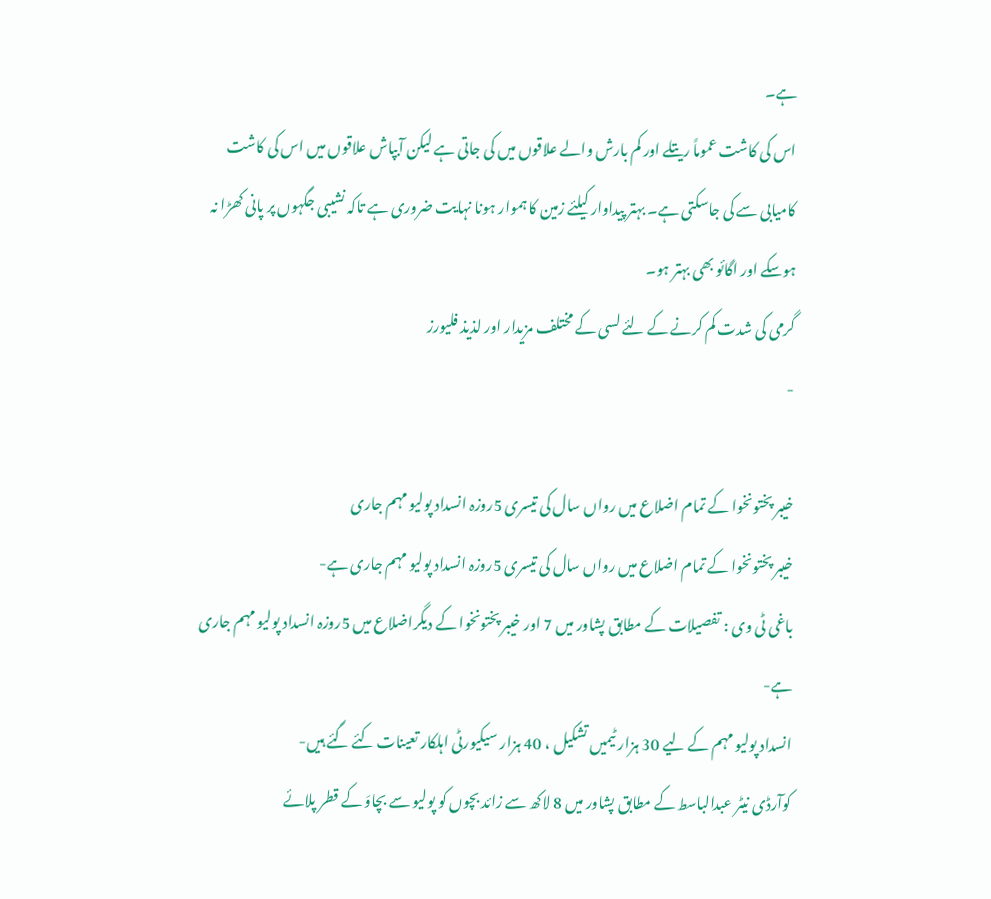ہے۔
اس کی کاشت عموماً ریتلے اور کم بارش والے علاقوں میں کی جاتی ہے لیکن آبپاش علاقوں میں اس کی کاشت کامیابی سے کی جاسکتی ہے۔ بہتر پیداوار کیلئے زمین کا ہموار ہونا نہایت ضروری ہے تاکہ نشیبی جگہوں پر پانی کھڑا نہ ہوسکے اور اگائو بھی بہتر ہو۔
گرمی کی شدت کم کرنے کے لئے لسی کے مختلف مزیدار اور لذیذ فلیورز
-

خیبر پختونخوا کے تمام اضلاع میں رواں سال کی تیسری 5روزہ انسداد پولیو مہم جاری
خیبر پختونخوا کے تمام اضلاع میں رواں سال کی تیسری 5روزہ انسداد پولیو مہم جاری ہے-
باغی ٹی وی : تفصیلات کے مطابق پشاور میں 7 اور خیبر پختونخوا کے دیگراضلاع میں 5روزہ انسداد پولیو مہم جاری ہے-
انسداد پولیو مہم کے لیے 30 ہزار ٹیمیں تشکیل ، 40 ہزار سیکیورٹی اہلکار تعینات کئے گئے ہیں-
کوآرڈی نیٹر عبدالباسط کے مطابق پشاور میں 8 لاکھ سے زائد بچوں کو پولیو سے بچاوَ کے قطر پلائے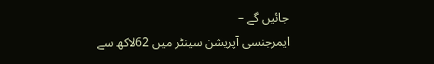جائیں گے –
ایمرجنسی آپریشن سینٹر میں 62لاکھ سے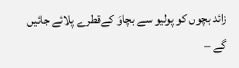زائد بچوں کو پولیو سے بچاوَ کےقطرے پلائے جائیں گے –